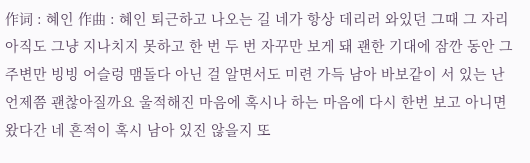作词 : 혜인 作曲 : 혜인 퇴근하고 나오는 길 네가 항상 데리러 와있던 그때 그 자리 아직도 그냥 지나치지 못하고 한 번 두 번 자꾸만 보게 돼 괜한 기대에 잠깐 동안 그 주변만 빙빙 어슬렁 맴돌다 아닌 걸 알면서도 미련 가득 남아 바보같이 서 있는 난 언제쯤 괜찮아질까요 울적해진 마음에 혹시나 하는 마음에 다시 한번 보고 아니면 왔다간 네 흔적이 혹시 남아 있진 않을지 또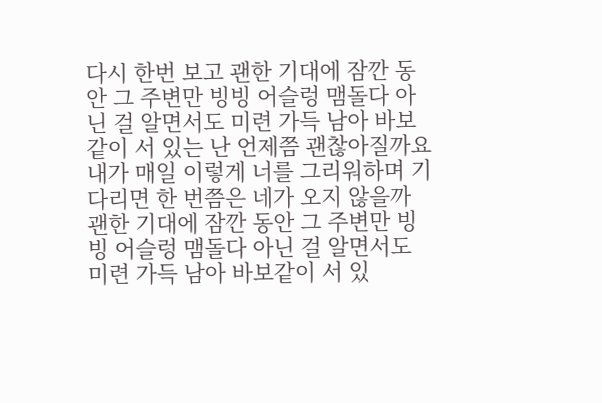다시 한번 보고 괜한 기대에 잠깐 동안 그 주변만 빙빙 어슬렁 맴돌다 아닌 걸 알면서도 미련 가득 남아 바보같이 서 있는 난 언제쯤 괜찮아질까요 내가 매일 이렇게 너를 그리워하며 기다리면 한 번쯤은 네가 오지 않을까 괜한 기대에 잠깐 동안 그 주변만 빙빙 어슬렁 맴돌다 아닌 걸 알면서도 미련 가득 남아 바보같이 서 있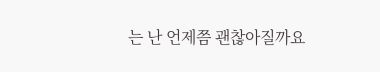는 난 언제쯤 괜찮아질까요